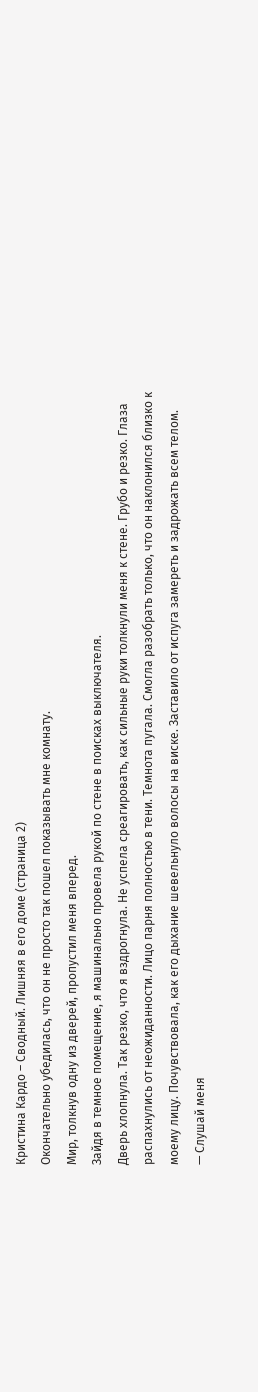Кристина Кардо – Сводный. Лишняя в его доме (страница 2)
Окончательно убедилась, что он не просто так пошел показывать мне комнату.
Мир, толкнув одну из дверей, пропустил меня вперед.
Зайдя в темное помещение, я машинально провела рукой по стене в поисках выключателя.
Дверь хлопнула. Так резко, что я вздрогнула. Не успела среагировать, как сильные руки толкнули меня к стене. Грубо и резко. Глаза распахнулись от неожиданности. Лицо парня полностью в тени. Темнота пугала. Смогла разобрать только, что он наклонился близко к моему лицу. Почувствовала, как его дыхание шевельнуло волосы на виске. Заставило от испуга замереть и задрожать всем телом.
— Слушай меня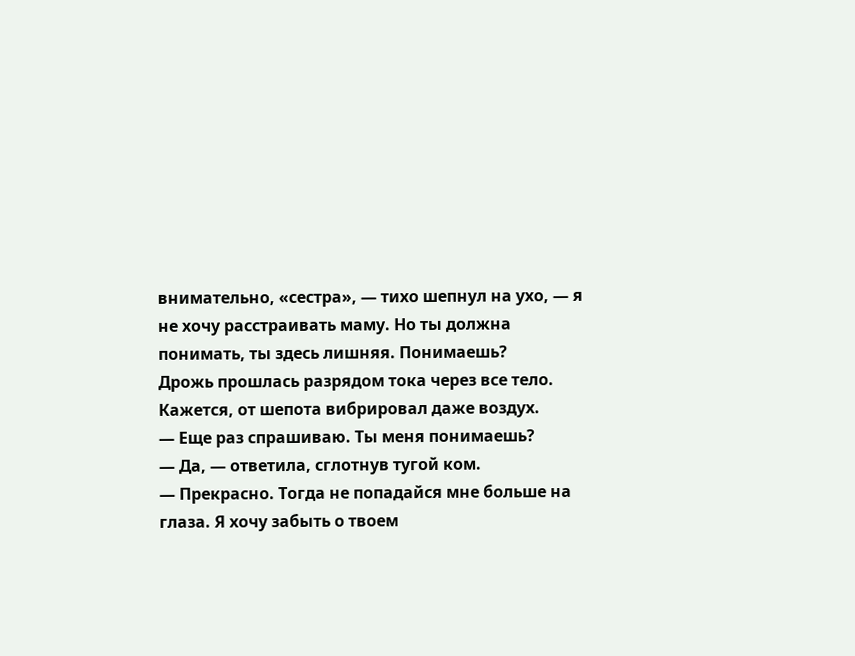внимательно, «сестра», — тихо шепнул на ухо, — я не хочу расстраивать маму. Но ты должна понимать, ты здесь лишняя. Понимаешь?
Дрожь прошлась разрядом тока через все тело. Кажется, от шепота вибрировал даже воздух.
— Еще раз спрашиваю. Ты меня понимаешь?
— Да, — ответила, сглотнув тугой ком.
— Прекрасно. Тогда не попадайся мне больше на глаза. Я хочу забыть о твоем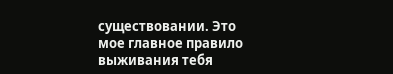существовании. Это мое главное правило выживания тебя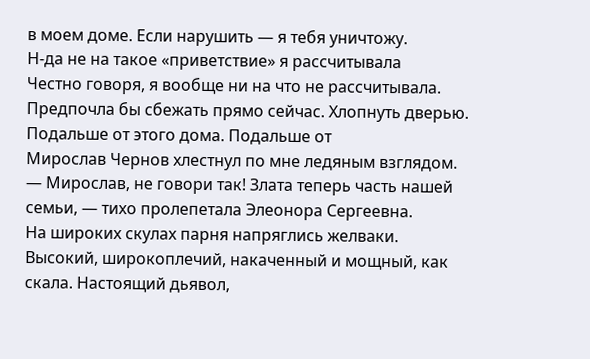в моем доме. Если нарушить — я тебя уничтожу.
Н-да не на такое «приветствие» я рассчитывала
Честно говоря, я вообще ни на что не рассчитывала.
Предпочла бы сбежать прямо сейчас. Хлопнуть дверью. Подальше от этого дома. Подальше от
Мирослав Чернов хлестнул по мне ледяным взглядом.
— Мирослав, не говори так! Злата теперь часть нашей семьи, — тихо пролепетала Элеонора Сергеевна.
На широких скулах парня напряглись желваки.
Высокий, широкоплечий, накаченный и мощный, как скала. Настоящий дьявол,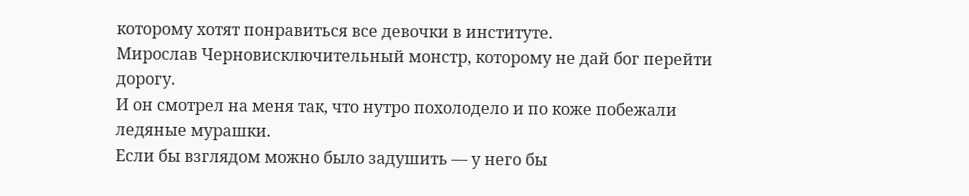которому хотят понравиться все девочки в институте.
Мирослав Черновисключительный монстр, которому не дай бог перейти дорогу.
И он смотрел на меня так, что нутро похолодело и по коже побежали ледяные мурашки.
Если бы взглядом можно было задушить — у него бы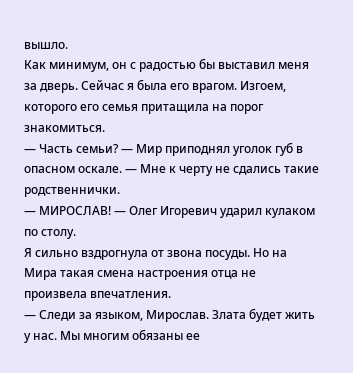вышло.
Как минимум, он с радостью бы выставил меня за дверь. Сейчас я была его врагом. Изгоем, которого его семья притащила на порог знакомиться.
— Часть семьи? — Мир приподнял уголок губ в опасном оскале. — Мне к черту не сдались такие родственнички.
— МИРОСЛАВ! — Олег Игоревич ударил кулаком по столу.
Я сильно вздрогнула от звона посуды. Но на Мира такая смена настроения отца не произвела впечатления.
— Следи за языком, Мирослав. Злата будет жить у нас. Мы многим обязаны ее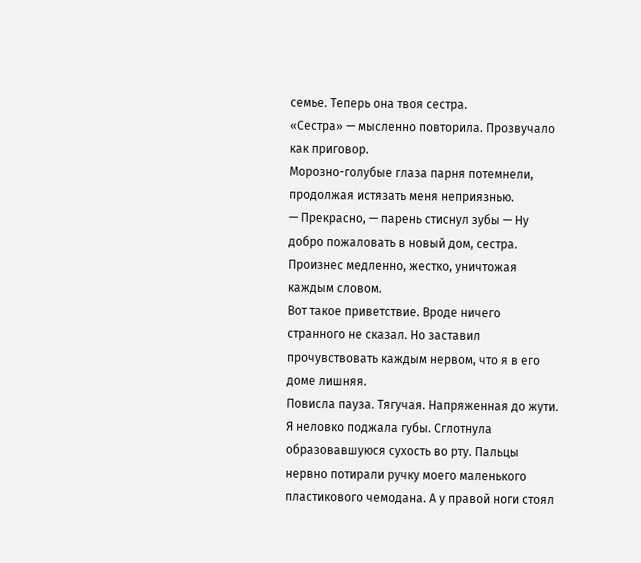семье. Теперь она твоя сестра.
«Сестра» — мысленно повторила. Прозвучало как приговор.
Морозно-голубые глаза парня потемнели, продолжая истязать меня неприязнью.
— Прекрасно, — парень стиснул зубы — Ну добро пожаловать в новый дом, сестра.
Произнес медленно, жестко, уничтожая каждым словом.
Вот такое приветствие. Вроде ничего странного не сказал. Но заставил прочувствовать каждым нервом, что я в его доме лишняя.
Повисла пауза. Тягучая. Напряженная до жути.
Я неловко поджала губы. Сглотнула образовавшуюся сухость во рту. Пальцы нервно потирали ручку моего маленького пластикового чемодана. А у правой ноги стоял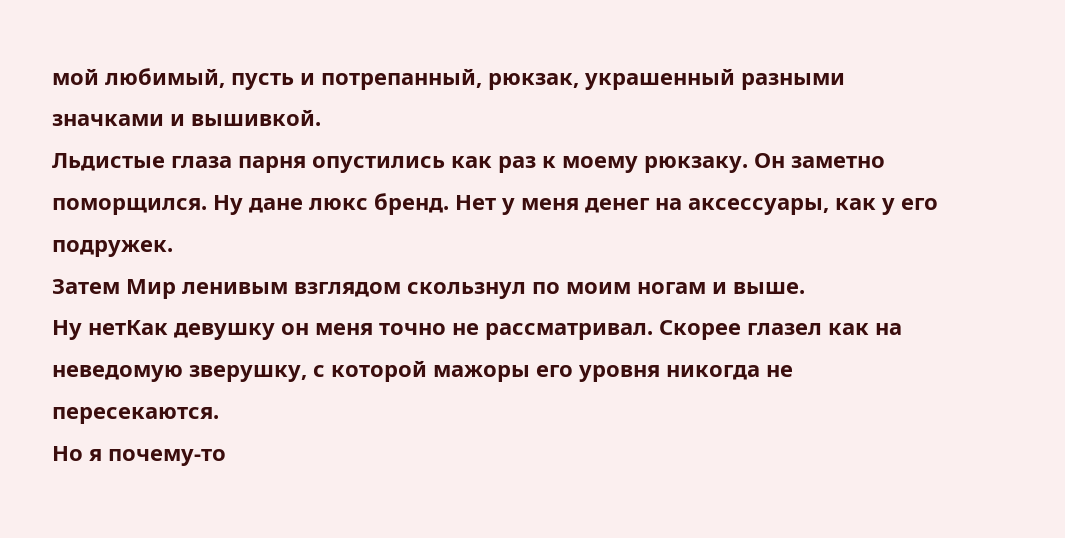мой любимый, пусть и потрепанный, рюкзак, украшенный разными значками и вышивкой.
Льдистые глаза парня опустились как раз к моему рюкзаку. Он заметно поморщился. Ну дане люкс бренд. Нет у меня денег на аксессуары, как у его подружек.
Затем Мир ленивым взглядом скользнул по моим ногам и выше.
Ну нетКак девушку он меня точно не рассматривал. Скорее глазел как на неведомую зверушку, с которой мажоры его уровня никогда не пересекаются.
Но я почему-то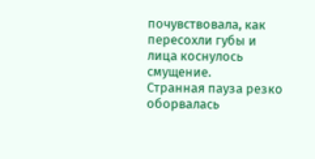почувствовала, как пересохли губы и лица коснулось смущение.
Странная пауза резко оборвалась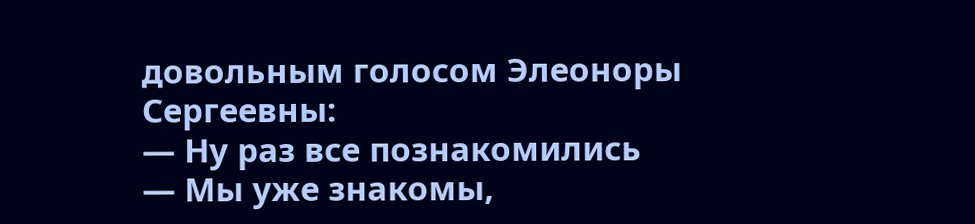довольным голосом Элеоноры Сергеевны:
— Ну раз все познакомились
— Мы уже знакомы,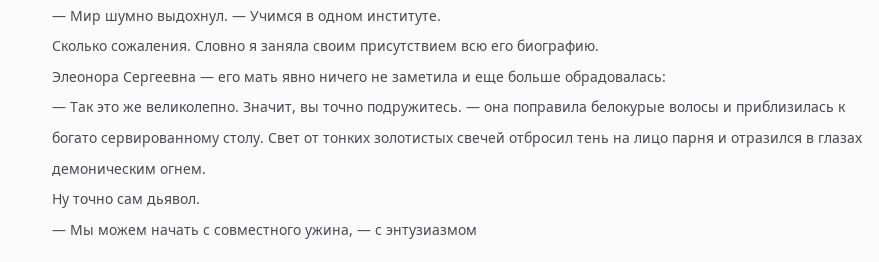— Мир шумно выдохнул. — Учимся в одном институте.
Сколько сожаления. Словно я заняла своим присутствием всю его биографию.
Элеонора Сергеевна — его мать явно ничего не заметила и еще больше обрадовалась:
— Так это же великолепно. Значит, вы точно подружитесь. — она поправила белокурые волосы и приблизилась к богато сервированному столу. Свет от тонких золотистых свечей отбросил тень на лицо парня и отразился в глазах демоническим огнем.
Ну точно сам дьявол.
— Мы можем начать с совместного ужина, — с энтузиазмом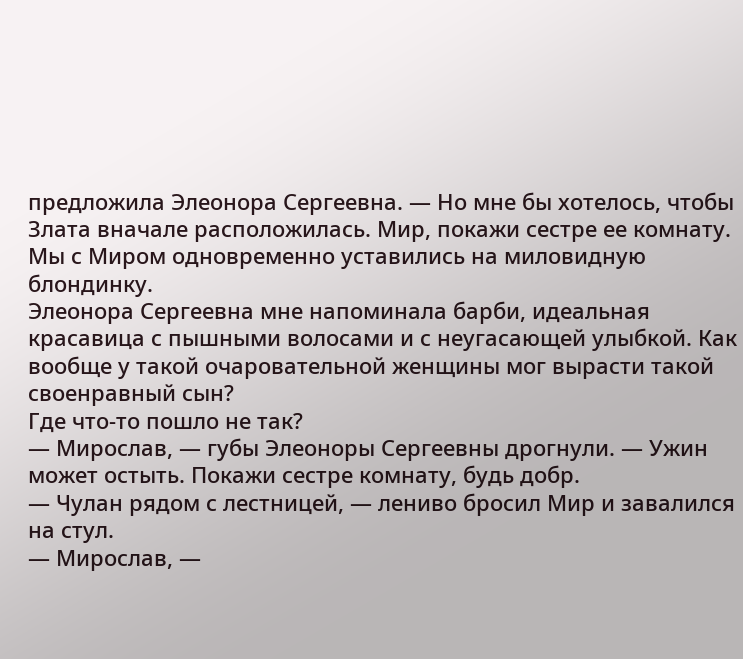предложила Элеонора Сергеевна. — Но мне бы хотелось, чтобы Злата вначале расположилась. Мир, покажи сестре ее комнату.
Мы с Миром одновременно уставились на миловидную блондинку.
Элеонора Сергеевна мне напоминала барби, идеальная красавица с пышными волосами и с неугасающей улыбкой. Как вообще у такой очаровательной женщины мог вырасти такой своенравный сын?
Где что-то пошло не так?
— Мирослав, — губы Элеоноры Сергеевны дрогнули. — Ужин может остыть. Покажи сестре комнату, будь добр.
— Чулан рядом с лестницей, — лениво бросил Мир и завалился на стул.
— Мирослав, —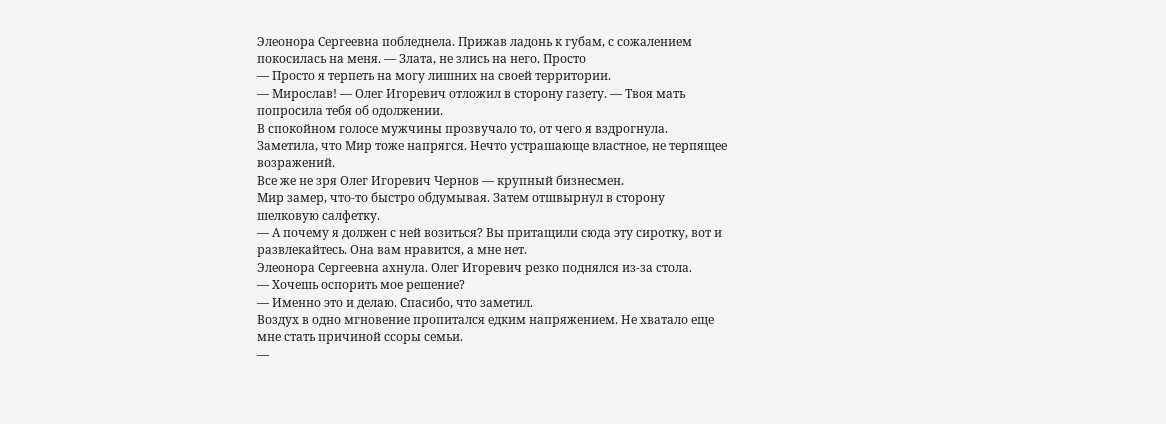Элеонора Сергеевна побледнела. Прижав ладонь к губам, с сожалением покосилась на меня. — Злата, не злись на него. Просто
— Просто я терпеть на могу лишних на своей территории.
— Мирослав! — Олег Игоревич отложил в сторону газету. — Твоя мать попросила тебя об одолжении.
В спокойном голосе мужчины прозвучало то, от чего я вздрогнула. Заметила, что Мир тоже напрягся. Нечто устрашающе властное, не терпящее возражений.
Все же не зря Олег Игоревич Чернов — крупный бизнесмен.
Мир замер, что-то быстро обдумывая. Затем отшвырнул в сторону шелковую салфетку.
— А почему я должен с ней возиться? Вы притащили сюда эту сиротку, вот и развлекайтесь. Она вам нравится, а мне нет.
Элеонора Сергеевна ахнула. Олег Игоревич резко поднялся из-за стола.
— Хочешь оспорить мое решение?
— Именно это и делаю. Спасибо, что заметил.
Воздух в одно мгновение пропитался едким напряжением. Не хватало еще мне стать причиной ссоры семьи.
—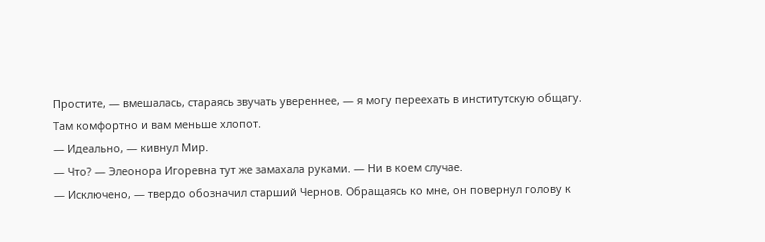Простите, — вмешалась, стараясь звучать увереннее, — я могу переехать в институтскую общагу. Там комфортно и вам меньше хлопот.
— Идеально, — кивнул Мир.
— Что? — Элеонора Игоревна тут же замахала руками. — Ни в коем случае.
— Исключено, — твердо обозначил старший Чернов. Обращаясь ко мне, он повернул голову к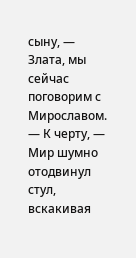сыну, — Злата, мы сейчас поговорим с Мирославом.
— К черту, — Мир шумно отодвинул стул, вскакивая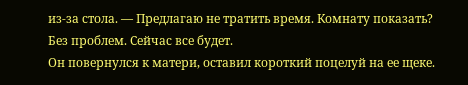из-за стола. — Предлагаю не тратить время. Комнату показать? Без проблем. Сейчас все будет.
Он повернулся к матери, оставил короткий поцелуй на ее щеке.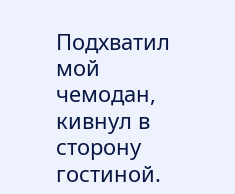Подхватил мой чемодан, кивнул в сторону гостиной.